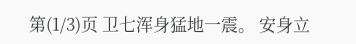第(1/3)页 卫七浑身猛地一震。 安身立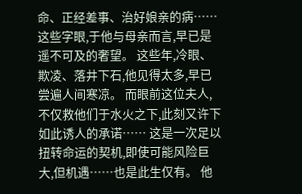命、正经差事、治好娘亲的病……这些字眼,于他与母亲而言,早已是遥不可及的奢望。 这些年,冷眼、欺凌、落井下石,他见得太多,早已尝遍人间寒凉。 而眼前这位夫人,不仅救他们于水火之下,此刻又许下如此诱人的承诺…… 这是一次足以扭转命运的契机,即使可能风险巨大,但机遇……也是此生仅有。 他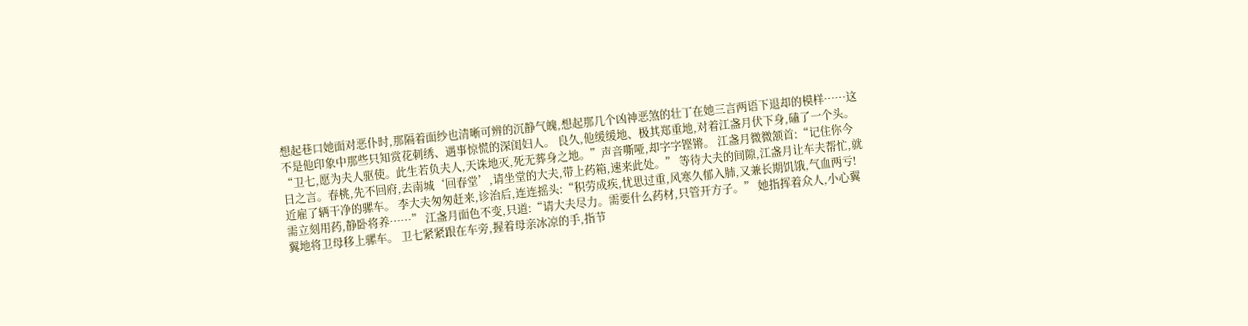想起巷口她面对恶仆时,那隔着面纱也清晰可辨的沉静气魄,想起那几个凶神恶煞的壮丁在她三言两语下退却的模样……这不是他印象中那些只知赏花刺绣、遇事惊慌的深闺妇人。 良久,他缓缓地、极其郑重地,对着江盏月伏下身,磕了一个头。 “卫七,愿为夫人驱使。此生若负夫人,天诛地灭,死无葬身之地。”声音嘶哑,却字字铿锵。 江盏月微微颔首:“记住你今日之言。春桃,先不回府,去南城‘回春堂’,请坐堂的大夫,带上药箱,速来此处。” 等待大夫的间隙,江盏月让车夫帮忙,就近雇了辆干净的骡车。 李大夫匆匆赶来,诊治后,连连摇头:“积劳成疾,忧思过重,风寒久郁入肺,又兼长期饥饿,气血两亏!需立刻用药,静卧将养……” 江盏月面色不变,只道:“请大夫尽力。需要什么药材,只管开方子。” 她指挥着众人,小心翼翼地将卫母移上骡车。 卫七紧紧跟在车旁,握着母亲冰凉的手,指节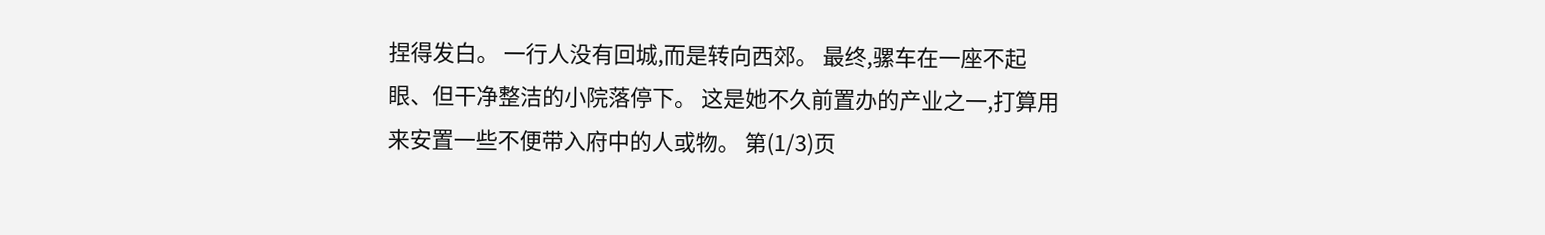捏得发白。 一行人没有回城,而是转向西郊。 最终,骡车在一座不起眼、但干净整洁的小院落停下。 这是她不久前置办的产业之一,打算用来安置一些不便带入府中的人或物。 第(1/3)页